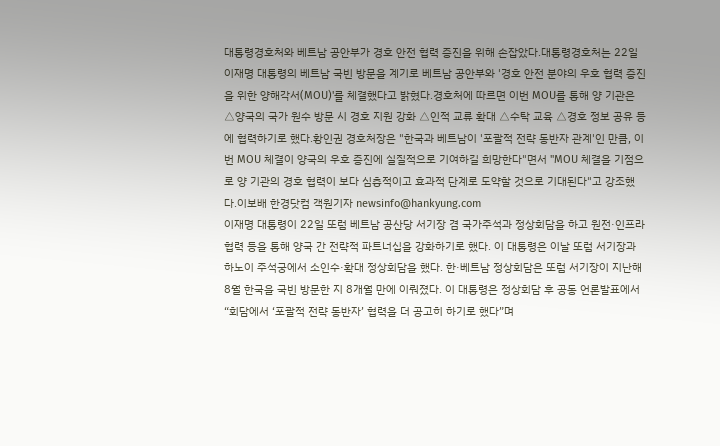대통령경호처와 베트남 공안부가 경호 안전 협력 증진을 위해 손잡았다.대통령경호처는 22일 이재명 대통령의 베트남 국빈 방문을 계기로 베트남 공안부와 '경호 안전 분야의 우호 협력 증진을 위한 양해각서(MOU)'를 체결했다고 밝혔다.경호처에 따르면 이번 MOU를 통해 양 기관은 △양국의 국가 원수 방문 시 경호 지원 강화 △인적 교류 확대 △수탁 교육 △경호 정보 공유 등에 협력하기로 했다.황인권 경호처장은 "한국과 베트남이 '포괄적 전략 동반자 관계'인 만큼, 이번 MOU 체결이 양국의 우호 증진에 실질적으로 기여하길 희망한다"면서 "MOU 체결을 기점으로 양 기관의 경호 협력이 보다 심층적이고 효과적 단계로 도약할 것으로 기대된다"고 강조했다.이보배 한경닷컴 객원기자 newsinfo@hankyung.com
이재명 대통령이 22일 또럼 베트남 공산당 서기장 겸 국가주석과 정상회담을 하고 원전·인프라 협력 등을 통해 양국 간 전략적 파트너십을 강화하기로 했다. 이 대통령은 이날 또럼 서기장과 하노이 주석궁에서 소인수·확대 정상회담을 했다. 한·베트남 정상회담은 또럼 서기장이 지난해 8월 한국을 국빈 방문한 지 8개월 만에 이뤄졌다. 이 대통령은 정상회담 후 공동 언론발표에서 “회담에서 ‘포괄적 전략 동반자’ 협력을 더 공고히 하기로 했다”며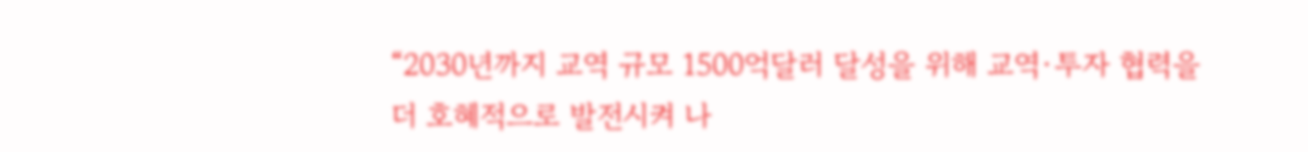“2030년까지 교역 규모 1500억달러 달성을 위해 교역·투자 협력을 더 호혜적으로 발전시켜 나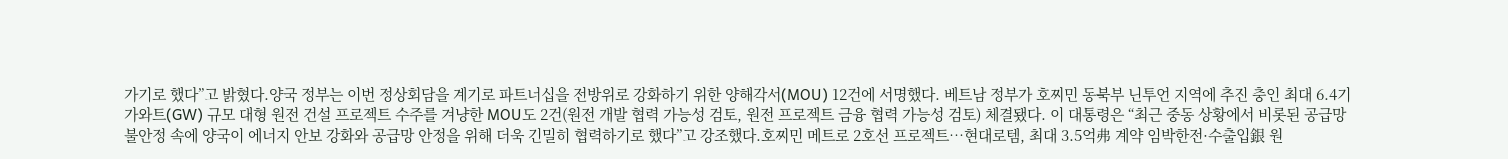가기로 했다”고 밝혔다.양국 정부는 이번 정상회담을 계기로 파트너십을 전방위로 강화하기 위한 양해각서(MOU) 12건에 서명했다. 베트남 정부가 호찌민 동북부 닌투언 지역에 추진 충인 최대 6.4기가와트(GW) 규모 대형 원전 건설 프로젝트 수주를 겨냥한 MOU도 2건(원전 개발 협력 가능성 검토, 원전 프로젝트 금융 협력 가능성 검토) 체결됐다. 이 대통령은 “최근 중동 상황에서 비롯된 공급망 불안정 속에 양국이 에너지 안보 강화와 공급망 안정을 위해 더욱 긴밀히 협력하기로 했다”고 강조했다.호찌민 메트로 2호선 프로젝트…현대로템, 최대 3.5억弗 계약 임박한전·수출입銀 원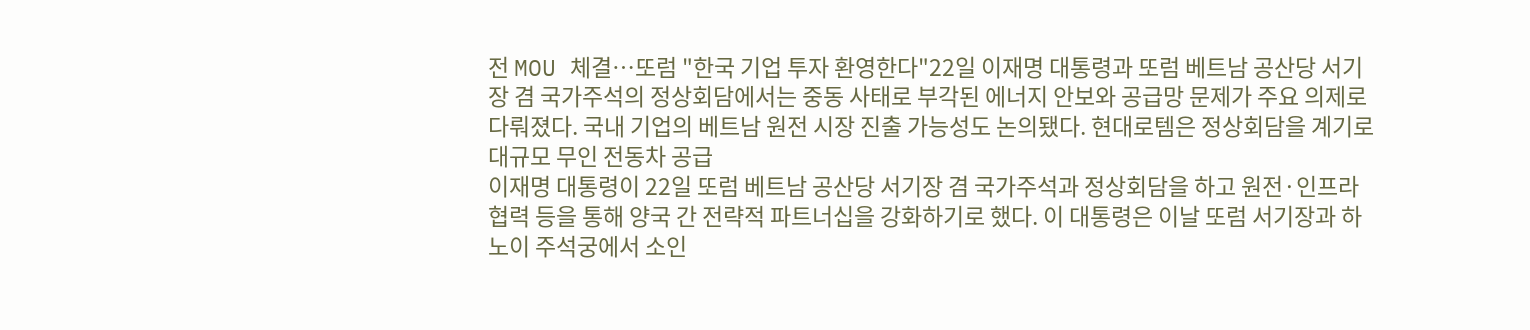전 MOU 체결…또럼 "한국 기업 투자 환영한다"22일 이재명 대통령과 또럼 베트남 공산당 서기장 겸 국가주석의 정상회담에서는 중동 사태로 부각된 에너지 안보와 공급망 문제가 주요 의제로 다뤄졌다. 국내 기업의 베트남 원전 시장 진출 가능성도 논의됐다. 현대로템은 정상회담을 계기로 대규모 무인 전동차 공급
이재명 대통령이 22일 또럼 베트남 공산당 서기장 겸 국가주석과 정상회담을 하고 원전·인프라 협력 등을 통해 양국 간 전략적 파트너십을 강화하기로 했다. 이 대통령은 이날 또럼 서기장과 하노이 주석궁에서 소인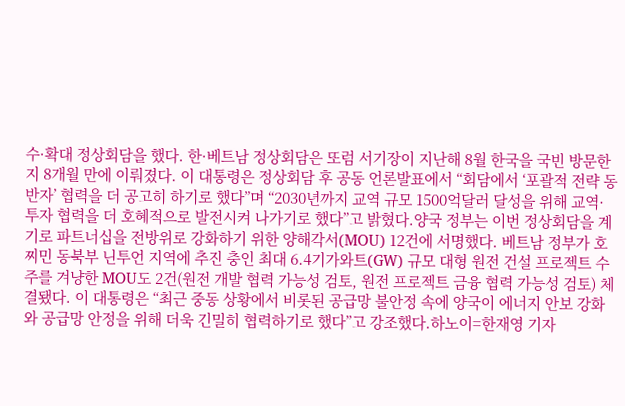수·확대 정상회담을 했다. 한·베트남 정상회담은 또럼 서기장이 지난해 8월 한국을 국빈 방문한 지 8개월 만에 이뤄졌다. 이 대통령은 정상회담 후 공동 언론발표에서 “회담에서 ‘포괄적 전략 동반자’ 협력을 더 공고히 하기로 했다”며 “2030년까지 교역 규모 1500억달러 달성을 위해 교역·투자 협력을 더 호혜적으로 발전시켜 나가기로 했다”고 밝혔다.양국 정부는 이번 정상회담을 계기로 파트너십을 전방위로 강화하기 위한 양해각서(MOU) 12건에 서명했다. 베트남 정부가 호찌민 동북부 닌투언 지역에 추진 충인 최대 6.4기가와트(GW) 규모 대형 원전 건설 프로젝트 수주를 겨냥한 MOU도 2건(원전 개발 협력 가능성 검토, 원전 프로젝트 금융 협력 가능성 검토) 체결됐다. 이 대통령은 “최근 중동 상황에서 비롯된 공급망 불안정 속에 양국이 에너지 안보 강화와 공급망 안정을 위해 더욱 긴밀히 협력하기로 했다”고 강조했다.하노이=한재영 기자